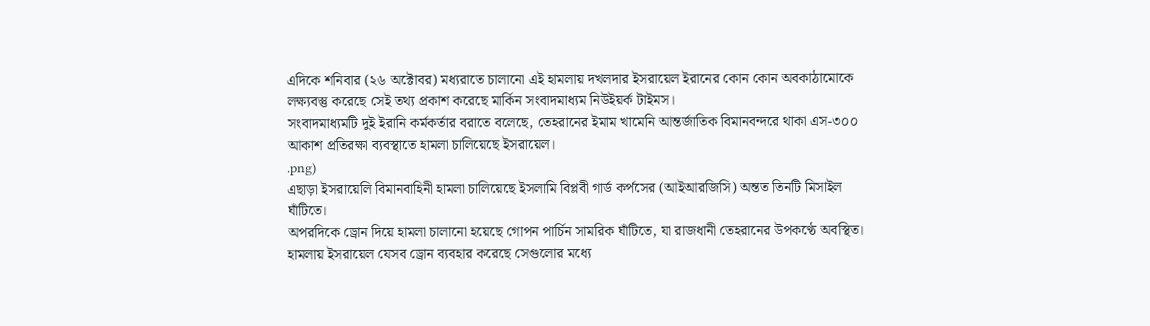এদিকে শনিবার (২৬ অক্টোবর) মধ্যরাতে চালানো এই হামলায় দখলদার ইসরায়েল ইরানের কোন কোন অবকাঠামোকে লক্ষ্যবস্তু করেছে সেই তথ্য প্রকাশ করেছে মার্কিন সংবাদমাধ্যম নিউইয়র্ক টাইমস।
সংবাদমাধ্যমটি দুই ইরানি কর্মকর্তার বরাতে বলেছে, তেহরানের ইমাম খামেনি আন্তর্জাতিক বিমানবন্দরে থাকা এস-৩০০ আকাশ প্রতিরক্ষা ব্যবস্থাতে হামলা চালিয়েছে ইসরায়েল।
.png)
এছাড়া ইসরায়েলি বিমানবাহিনী হামলা চালিয়েছে ইসলামি বিপ্লবী গার্ড কর্পসের (আইআরজিসি) অন্তত তিনটি মিসাইল ঘাঁটিতে।
অপরদিকে ড্রোন দিয়ে হামলা চালানো হয়েছে গোপন পার্চিন সামরিক ঘাঁটিতে, যা রাজধানী তেহরানের উপকণ্ঠে অবস্থিত। হামলায় ইসরায়েল যেসব ড্রোন ব্যবহার করেছে সেগুলোর মধ্যে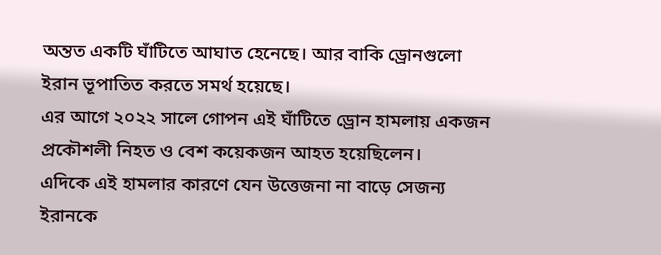অন্তত একটি ঘাঁটিতে আঘাত হেনেছে। আর বাকি ড্রোনগুলো ইরান ভূপাতিত করতে সমর্থ হয়েছে।
এর আগে ২০২২ সালে গোপন এই ঘাঁটিতে ড্রোন হামলায় একজন প্রকৌশলী নিহত ও বেশ কয়েকজন আহত হয়েছিলেন।
এদিকে এই হামলার কারণে যেন উত্তেজনা না বাড়ে সেজন্য ইরানকে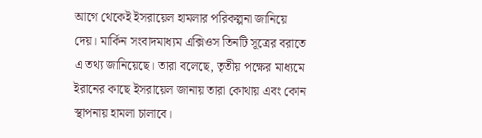আগে থেকেই ইসরায়েল হামলার পরিকল্পনা জানিয়ে দেয়। মার্কিন সংবাদমাধ্যম এক্সিওস তিনটি সূত্রের বরাতে এ তথ্য জানিয়েছে। তারা বলেছে, তৃতীয় পক্ষের মাধ্যমে ইরানের কাছে ইসরায়েল জানায় তারা কোথায় এবং কোন স্থাপনায় হামলা চালাবে।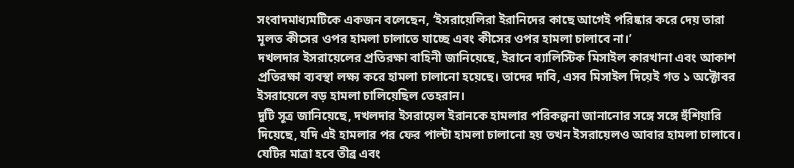সংবাদমাধ্যমটিকে একজন বলেছেন, ‘ইসরায়েলিরা ইরানিদের কাছে আগেই পরিষ্কার করে দেয় তারা মূলত কীসের ওপর হামলা চালাতে যাচ্ছে এবং কীসের ওপর হামলা চালাবে না।’
দখলদার ইসরায়েলের প্রতিরক্ষা বাহিনী জানিয়েছে, ইরানে ব্যালিস্টিক মিসাইল কারখানা এবং আকাশ প্রতিরক্ষা ব্যবস্থা লক্ষ্য করে হামলা চালানো হয়েছে। তাদের দাবি, এসব মিসাইল দিয়েই গত ১ অক্টোবর ইসরায়েলে বড় হামলা চালিয়েছিল তেহরান।
দুটি সূত্র জানিয়েছে, দখলদার ইসরায়েল ইরানকে হামলার পরিকল্পনা জানানোর সঙ্গে সঙ্গে হুঁশিয়ারি দিয়েছে, যদি এই হামলার পর ফের পাল্টা হামলা চালানো হয় তখন ইসরায়েলও আবার হামলা চালাবে। যেটির মাত্রা হবে তীব্র এবং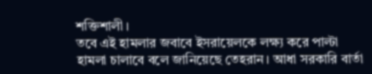শক্তিশালী।
তবে এই হামলার জবাবে ইসরায়েলকে লক্ষ্য করে পাল্টা হামলা চালাবে বলে জানিয়েছে তেহরান। আধা সরকারি বার্তা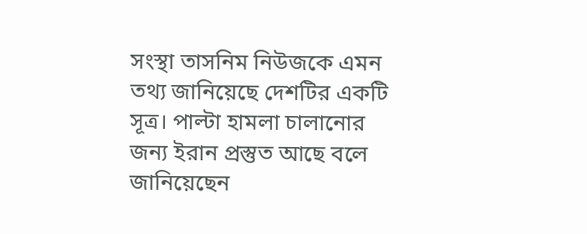সংস্থা তাসনিম নিউজকে এমন তথ্য জানিয়েছে দেশটির একটি সূত্র। পাল্টা হামলা চালানোর জন্য ইরান প্রস্তুত আছে বলে জানিয়েছেন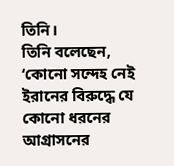তিনি।
তিনি বলেছেন, ‘কোনো সন্দেহ নেই ইরানের বিরুদ্ধে যে কোনো ধরনের আগ্রাসনের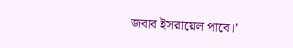জবাব ইসরায়েল পাবে।’